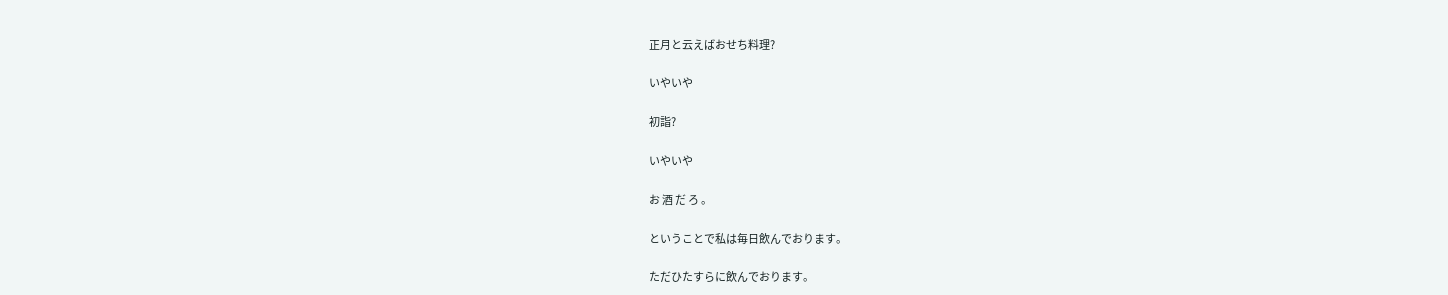正月と云えばおせち料理?

いやいや

初詣?

いやいや

お 酒 だ ろ 。

ということで私は毎日飲んでおります。

ただひたすらに飲んでおります。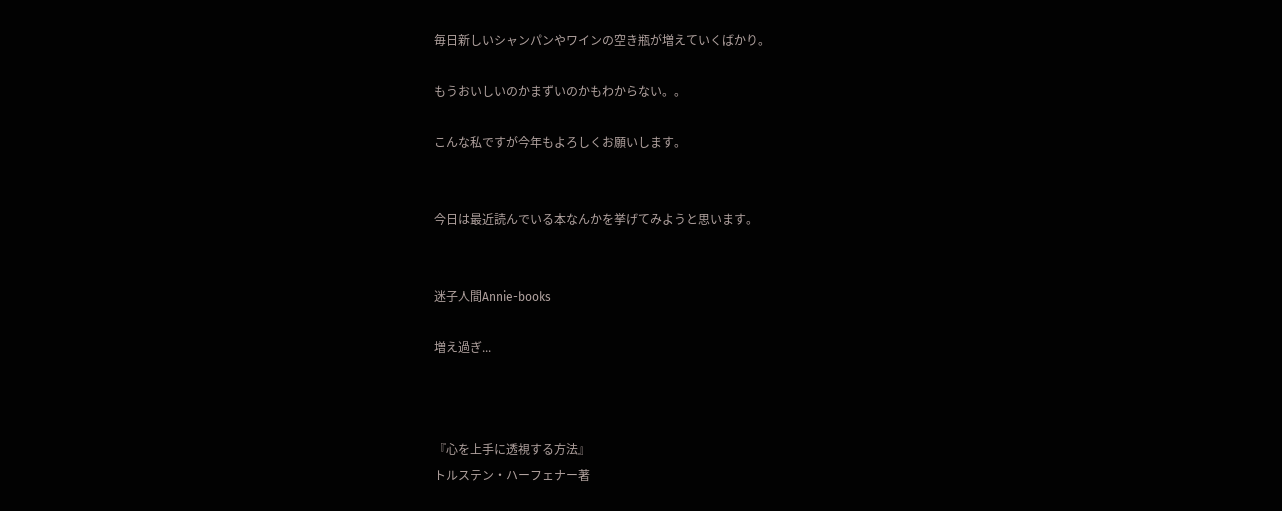毎日新しいシャンパンやワインの空き瓶が増えていくばかり。

もうおいしいのかまずいのかもわからない。。

こんな私ですが今年もよろしくお願いします。


今日は最近読んでいる本なんかを挙げてみようと思います。


迷子人間Annie-books

増え過ぎ...



『心を上手に透視する方法』
トルステン・ハーフェナー著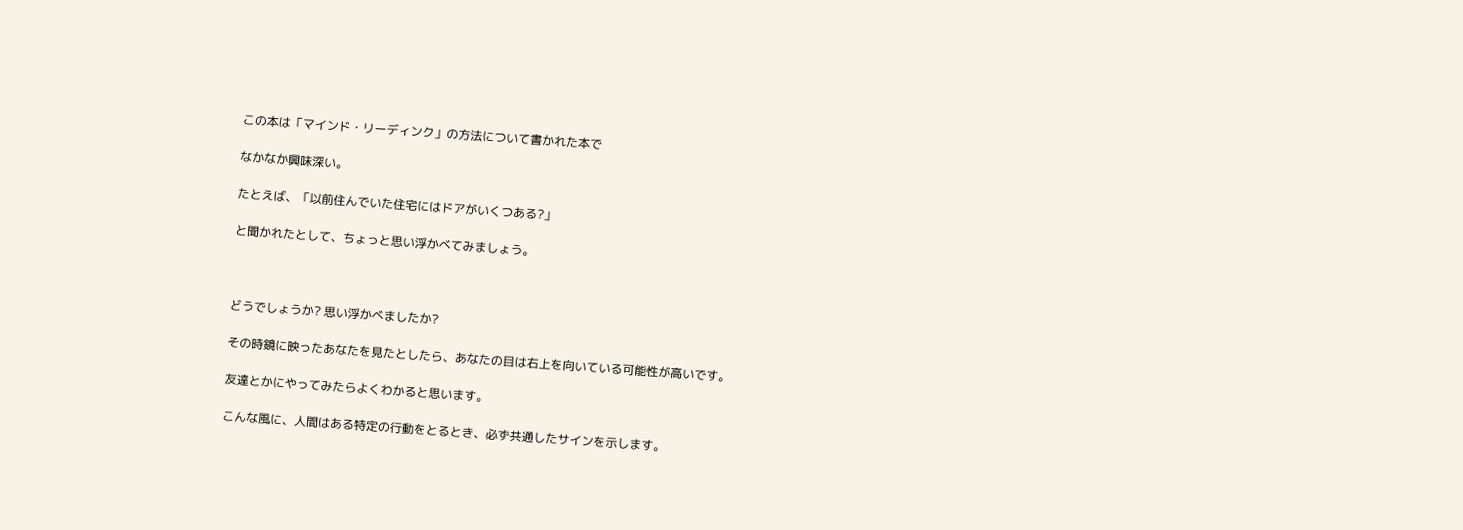この本は「マインド・リーディンク」の方法について書かれた本で

なかなか興味深い。

たとえば、「以前住んでいた住宅にはドアがいくつある?」

と聞かれたとして、ちょっと思い浮かべてみましょう。



どうでしょうか? 思い浮かべましたか?

その時鏡に映ったあなたを見たとしたら、あなたの目は右上を向いている可能性が高いです。

友達とかにやってみたらよくわかると思います。

こんな風に、人間はある特定の行動をとるとき、必ず共通したサインを示します。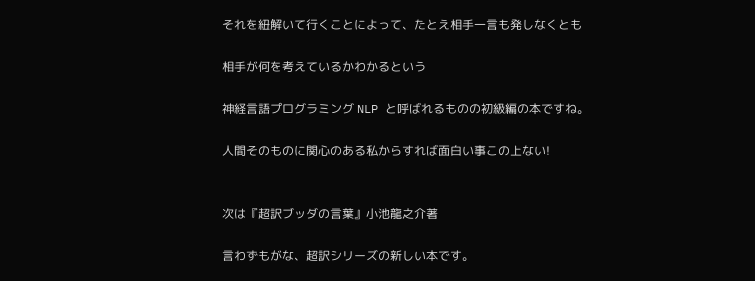それを紐解いて行くことによって、たとえ相手一言も発しなくとも

相手が何を考えているかわかるという

神経言語プログラミング NLP と呼ばれるものの初級編の本ですね。

人間そのものに関心のある私からすれば面白い事この上ない!


次は『超訳ブッダの言葉』小池龍之介著

言わずもがな、超訳シリーズの新しい本です。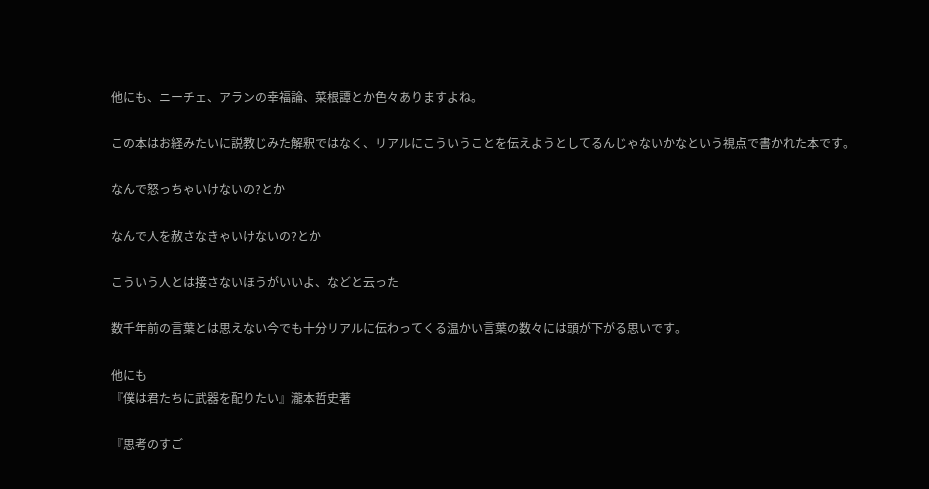他にも、ニーチェ、アランの幸福論、菜根譚とか色々ありますよね。

この本はお経みたいに説教じみた解釈ではなく、リアルにこういうことを伝えようとしてるんじゃないかなという視点で書かれた本です。

なんで怒っちゃいけないの?とか

なんで人を赦さなきゃいけないの?とか

こういう人とは接さないほうがいいよ、などと云った

数千年前の言葉とは思えない今でも十分リアルに伝わってくる温かい言葉の数々には頭が下がる思いです。

他にも
『僕は君たちに武器を配りたい』瀧本哲史著

『思考のすご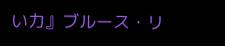い力』ブルース・リ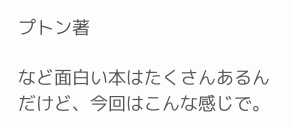プトン著

など面白い本はたくさんあるんだけど、今回はこんな感じで。